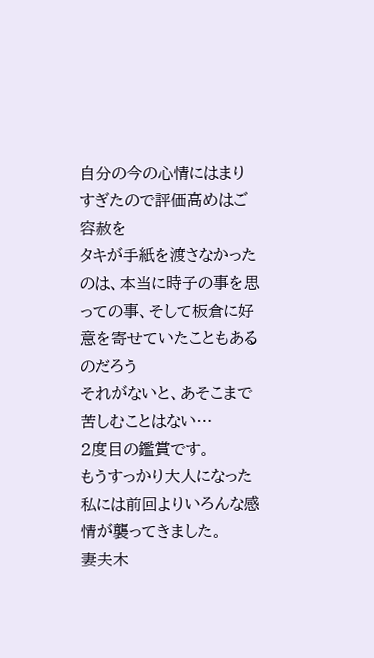自分の今の心情にはまりすぎたので評価高めはご容赦を
タキが手紙を渡さなかったのは、本当に時子の事を思っての事、そして板倉に好意を寄せていたこともあるのだろう
それがないと、あそこまで苦しむことはない…
2度目の鑑賞です。
もうすっかり大人になった私には前回よりいろんな感情が襲ってきました。
妻夫木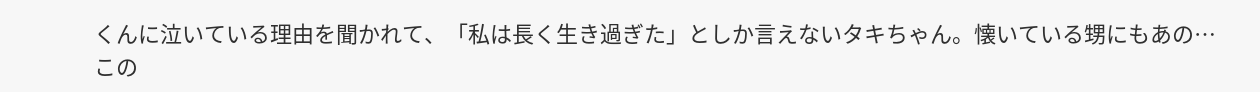くんに泣いている理由を聞かれて、「私は長く生き過ぎた」としか言えないタキちゃん。懐いている甥にもあの…
この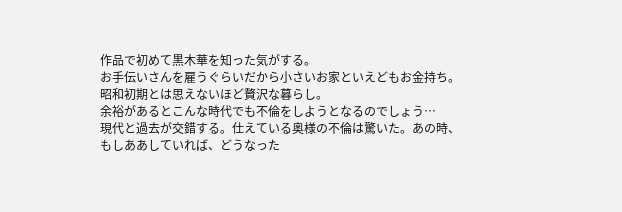作品で初めて黒木華を知った気がする。
お手伝いさんを雇うぐらいだから小さいお家といえどもお金持ち。
昭和初期とは思えないほど贅沢な暮らし。
余裕があるとこんな時代でも不倫をしようとなるのでしょう…
現代と過去が交錯する。仕えている奥様の不倫は驚いた。あの時、もしああしていれば、どうなった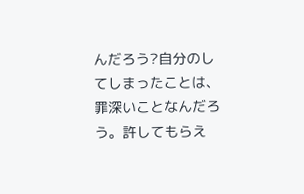んだろう?自分のしてしまったことは、罪深いことなんだろう。許してもらえ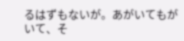るはずもないが。あがいてもがいて、そ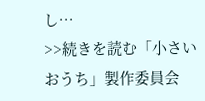し…
>>続きを読む「小さいおうち」製作委員会